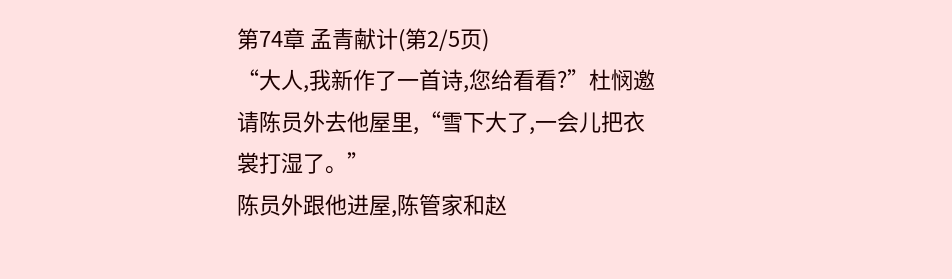第74章 孟青献计(第2/5页)
“大人,我新作了一首诗,您给看看?”杜悯邀请陈员外去他屋里,“雪下大了,一会儿把衣裳打湿了。”
陈员外跟他进屋,陈管家和赵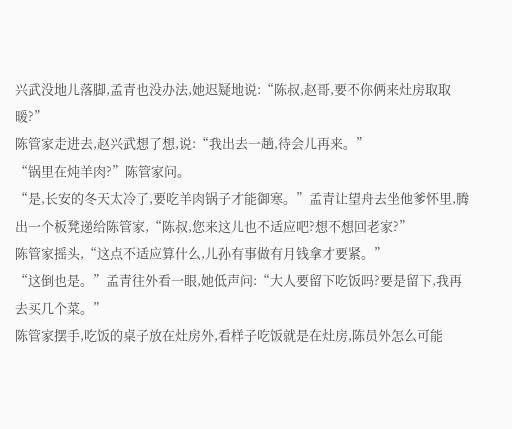兴武没地儿落脚,孟青也没办法,她迟疑地说:“陈叔,赵哥,要不你俩来灶房取取暖?”
陈管家走进去,赵兴武想了想,说:“我出去一趟,待会儿再来。”
“锅里在炖羊肉?”陈管家问。
“是,长安的冬天太冷了,要吃羊肉锅子才能御寒。”孟青让望舟去坐他爹怀里,腾出一个板凳递给陈管家,“陈叔,您来这儿也不适应吧?想不想回老家?”
陈管家摇头,“这点不适应算什么,儿孙有事做有月钱拿才要紧。”
“这倒也是。”孟青往外看一眼,她低声问:“大人要留下吃饭吗?要是留下,我再去买几个菜。”
陈管家摆手,吃饭的桌子放在灶房外,看样子吃饭就是在灶房,陈员外怎么可能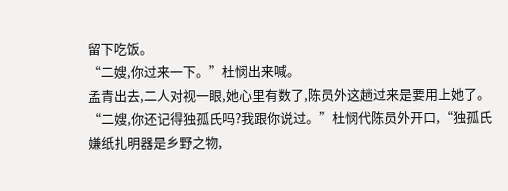留下吃饭。
“二嫂,你过来一下。”杜悯出来喊。
孟青出去,二人对视一眼,她心里有数了,陈员外这趟过来是要用上她了。
“二嫂,你还记得独孤氏吗?我跟你说过。”杜悯代陈员外开口,“独孤氏嫌纸扎明器是乡野之物,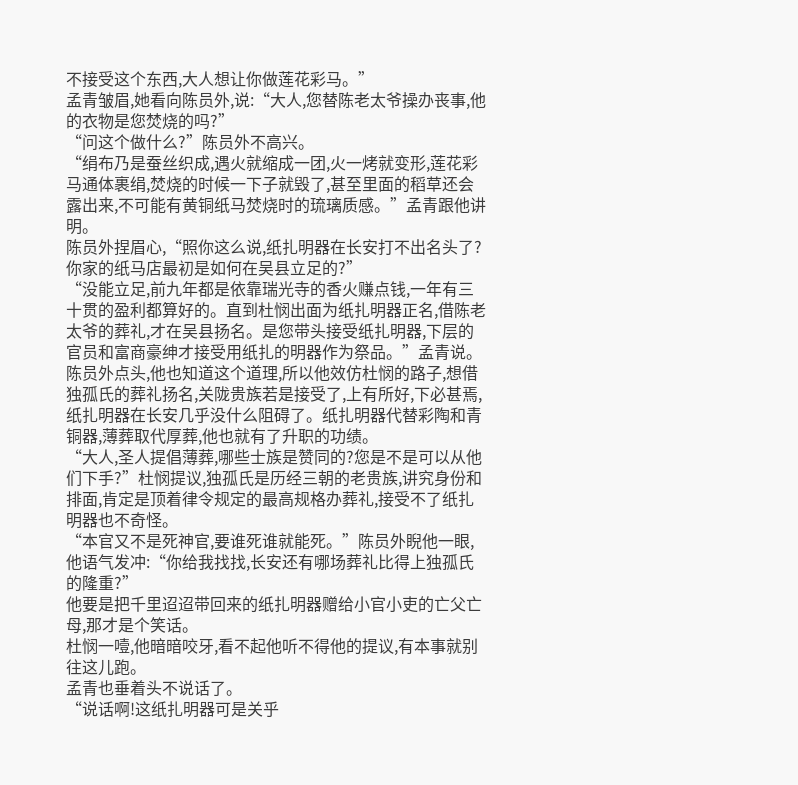不接受这个东西,大人想让你做莲花彩马。”
孟青皱眉,她看向陈员外,说:“大人,您替陈老太爷操办丧事,他的衣物是您焚烧的吗?”
“问这个做什么?”陈员外不高兴。
“绢布乃是蚕丝织成,遇火就缩成一团,火一烤就变形,莲花彩马通体裹绢,焚烧的时候一下子就毁了,甚至里面的稻草还会露出来,不可能有黄铜纸马焚烧时的琉璃质感。”孟青跟他讲明。
陈员外捏眉心,“照你这么说,纸扎明器在长安打不出名头了?你家的纸马店最初是如何在吴县立足的?”
“没能立足,前九年都是依靠瑞光寺的香火赚点钱,一年有三十贯的盈利都算好的。直到杜悯出面为纸扎明器正名,借陈老太爷的葬礼,才在吴县扬名。是您带头接受纸扎明器,下层的官员和富商豪绅才接受用纸扎的明器作为祭品。”孟青说。
陈员外点头,他也知道这个道理,所以他效仿杜悯的路子,想借独孤氏的葬礼扬名,关陇贵族若是接受了,上有所好,下必甚焉,纸扎明器在长安几乎没什么阻碍了。纸扎明器代替彩陶和青铜器,薄葬取代厚葬,他也就有了升职的功绩。
“大人,圣人提倡薄葬,哪些士族是赞同的?您是不是可以从他们下手?”杜悯提议,独孤氏是历经三朝的老贵族,讲究身份和排面,肯定是顶着律令规定的最高规格办葬礼,接受不了纸扎明器也不奇怪。
“本官又不是死神官,要谁死谁就能死。”陈员外睨他一眼,他语气发冲:“你给我找找,长安还有哪场葬礼比得上独孤氏的隆重?”
他要是把千里迢迢带回来的纸扎明器赠给小官小吏的亡父亡母,那才是个笑话。
杜悯一噎,他暗暗咬牙,看不起他听不得他的提议,有本事就别往这儿跑。
孟青也垂着头不说话了。
“说话啊!这纸扎明器可是关乎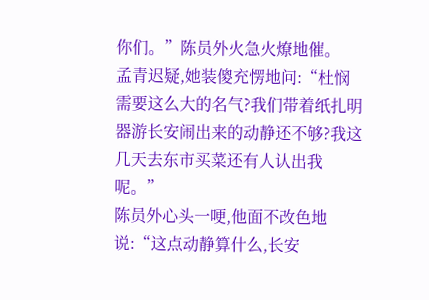你们。”陈员外火急火燎地催。
孟青迟疑,她装傻充愣地问:“杜悯需要这么大的名气?我们带着纸扎明器游长安闹出来的动静还不够?我这几天去东市买菜还有人认出我呢。”
陈员外心头一哽,他面不改色地说:“这点动静算什么,长安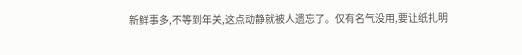新鲜事多,不等到年关,这点动静就被人遗忘了。仅有名气没用,要让纸扎明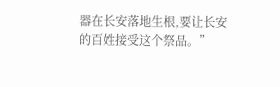器在长安落地生根,要让长安的百姓接受这个祭品。”